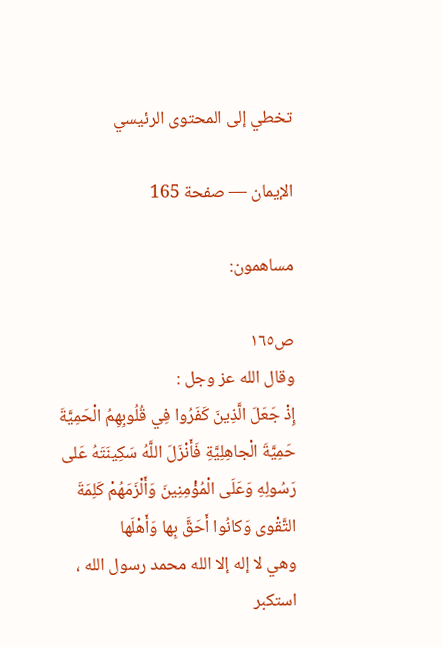تخطي إلى المحتوى الرئيسي

الإيمان — صفحة 165

مساهمون:

ص١٦٥
وقال الله عز وجل :
إِذْ جَعَلَ الَّذِينَ كَفَرُوا فِي قُلُوبِهِمُ الْحَمِيَّةَ حَمِيَّةَ الْجاهِلِيَّةِ فَأَنْزَلَ اللَّهُ سَكِينَتَهُ عَلى رَسُولِهِ وَعَلَى الْمُؤْمِنِينَ وَأَلْزَمَهُمْ كَلِمَةَ التَّقْوى وَكانُوا أَحَقَّ بِها وَأَهْلَها
وهي لا إله إلا الله محمد رسول الله ، استكبر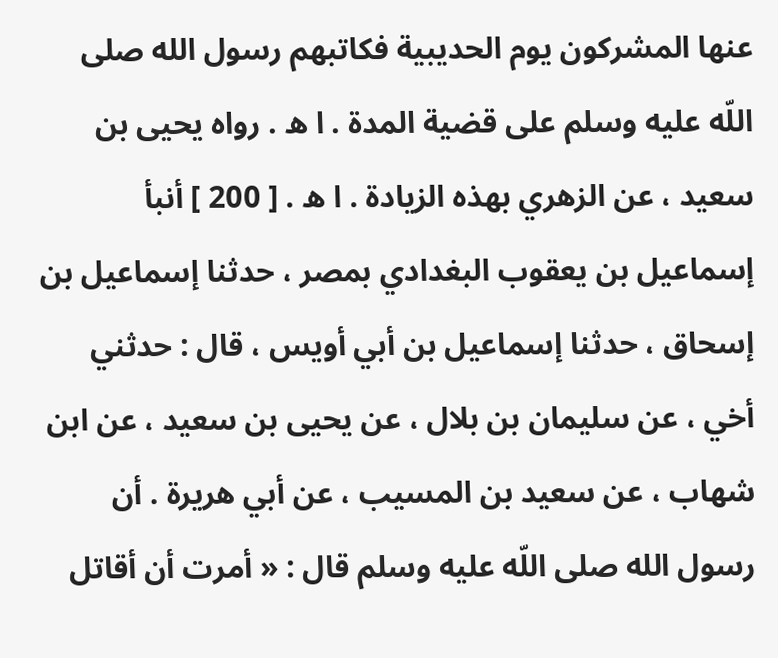عنها المشركون يوم الحديبية فكاتبهم رسول الله صلى اللّه عليه وسلم على قضية المدة . ا ه . رواه يحيى بن سعيد ، عن الزهري بهذه الزيادة . ا ه . [ 200 ] أنبأ إسماعيل بن يعقوب البغدادي بمصر ، حدثنا إسماعيل بن إسحاق ، حدثنا إسماعيل بن أبي أويس ، قال : حدثني أخي ، عن سليمان بن بلال ، عن يحيى بن سعيد ، عن ابن شهاب ، عن سعيد بن المسيب ، عن أبي هريرة . أن رسول الله صلى اللّه عليه وسلم قال : « أمرت أن أقاتل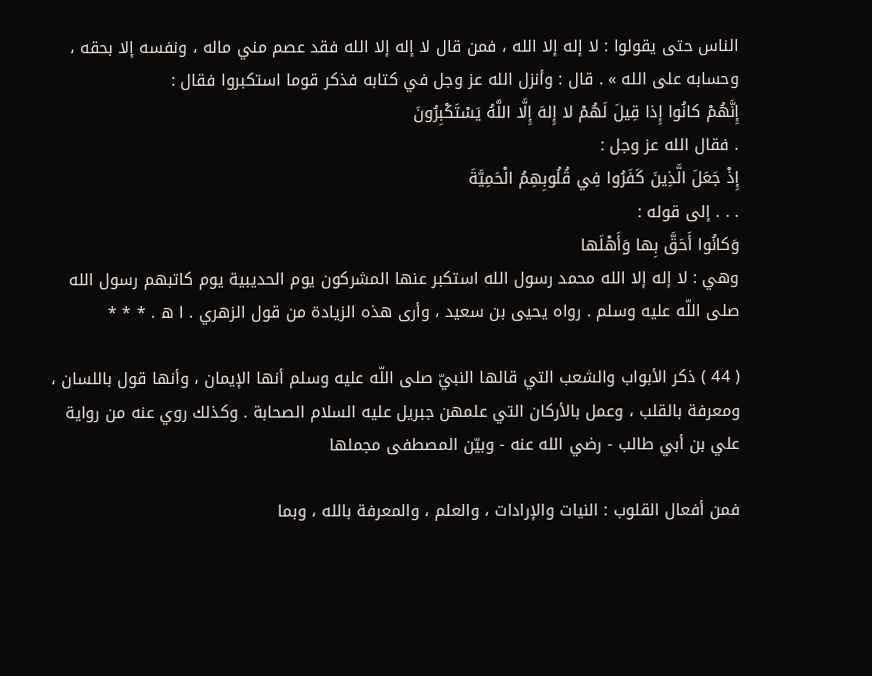الناس حتى يقولوا : لا إله إلا الله ، فمن قال لا إله إلا الله فقد عصم مني ماله ، ونفسه إلا بحقه ، وحسابه على الله » . قال : وأنزل الله عز وجل في كتابه فذكر قوما استكبروا فقال :
إِنَّهُمْ كانُوا إِذا قِيلَ لَهُمْ لا إِلهَ إِلَّا اللَّهُ يَسْتَكْبِرُونَ
. فقال الله عز وجل :
إِذْ جَعَلَ الَّذِينَ كَفَرُوا فِي قُلُوبِهِمُ الْحَمِيَّةَ
. . . إلى قوله :
وَكانُوا أَحَقَّ بِها وَأَهْلَها
وهي : لا إله إلا الله محمد رسول الله استكبر عنها المشركون يوم الحديبية يوم كاتبهم رسول الله صلى اللّه عليه وسلم . رواه يحيى بن سعيد ، وأرى هذه الزيادة من قول الزهري . ا ه . * * *

( 44 ) ذكر الأبواب والشعب التي قالها النبيّ صلى اللّه عليه وسلم أنها الإيمان ، وأنها قول باللسان ، ومعرفة بالقلب ، وعمل بالأركان التي علمهن جبريل عليه السلام الصحابة . وكذلك روي عنه من رواية علي بن أبي طالب - رضي الله عنه - وبيّن المصطفى مجملها

فمن أفعال القلوب : النيات والإرادات ، والعلم ، والمعرفة بالله ، وبما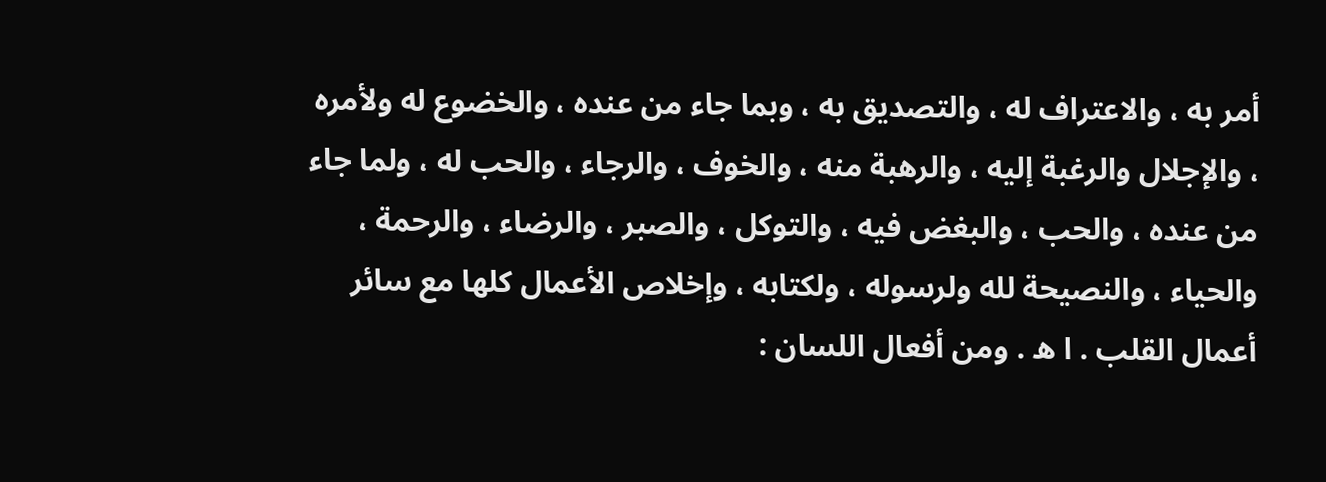أمر به ، والاعتراف له ، والتصديق به ، وبما جاء من عنده ، والخضوع له ولأمره ، والإجلال والرغبة إليه ، والرهبة منه ، والخوف ، والرجاء ، والحب له ، ولما جاء من عنده ، والحب ، والبغض فيه ، والتوكل ، والصبر ، والرضاء ، والرحمة ، والحياء ، والنصيحة لله ولرسوله ، ولكتابه ، وإخلاص الأعمال كلها مع سائر أعمال القلب . ا ه . ومن أفعال اللسان :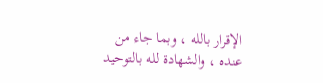الإقرار بالله ، وبما جاء من عنده ، والشهادة لله بالتوحيد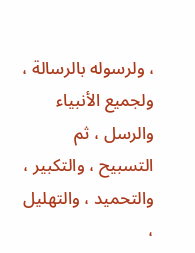، ولرسوله بالرسالة ، ولجميع الأنبياء والرسل ، ثم التسبيح ، والتكبير ، والتحميد ، والتهليل ،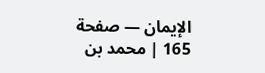الإيمان — صفحة 165 | محمد بن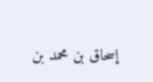إسحاق بن محمد بن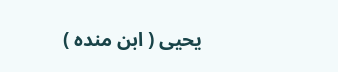يحيى ( ابن منده )